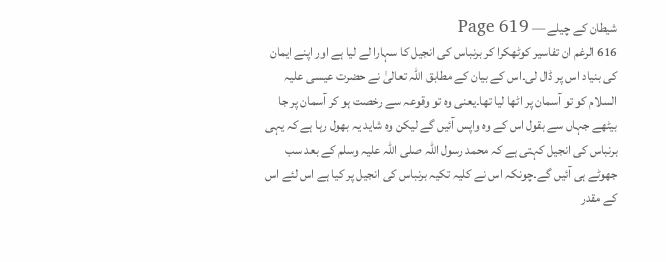شیطان کے چیلے — Page 619
616 الرغم ان تفاسیر کوٹھکرا کر برنباس کی انجیل کا سہارا لے لیا ہے اور اپنے ایمان کی بنیاد اس پر ڈال لی۔اس کے بیان کے مطابق اللہ تعالیٰ نے حضرت عیسی علیہ السلام کو تو آسمان پر اٹھا لیا تھا۔یعنی وہ تو وقوعہ سے رخصت ہو کر آسمان پر جا بیٹھے جہاں سے بقول اس کے وہ واپس آئیں گے لیکن وہ شاید یہ بھول رہا ہے کہ یہی برنباس کی انجیل کہتی ہے کہ محمد رسول اللہ صلی اللہ علیہ وسلم کے بعد سب جھوٹے ہی آئیں گے۔چونکہ اس نے کلیہ تکیہ برنباس کی انجیل پر کیا ہے اس لئے اس کے مقدر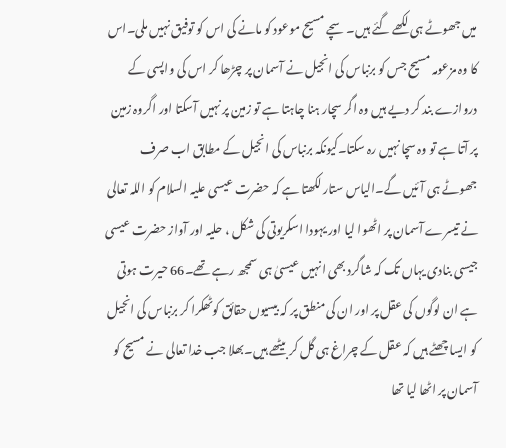میں جھوٹے ہی لکھے گئے ہیں۔سچے مسیح موعود کو مانے کی اس کو توفیق نہیں ملی۔اس کا وہ مزعومہ مسیح جس کو برنباس کی انجیل نے آسمان پر چڑھا کر اس کی واپسی کے دروازے بند کر دیے ہیں وہ اگر سچار ہنا چاہتا ہے تو زمین پر نہیں آسکتا اور اگروہ زمین پر آتا ہے تو وہ سچا نہیں رہ سکتا۔کیونکہ برنباس کی انجیل کے مطابق اب صرف جھوٹے ہی آئیں گے۔الیاس ستار لکھتا ہے کہ حضرت عیسی علیہ السلام کو اللہ تعالی نے تیسرے آسمان پر اٹھوا لیا اور یہودا اسکریوتی کی شکل ، حلیہ اور آواز حضرت عیسی جیسی بنادی یہاں تک کہ شاگرد بھی انہیں عیسیٰ ہی سمجھ رہے تھے۔66 حیرت ہوتی ہے ان لوگوں کی عقل پر اور ان کی منطق پر کہ بیسیوں حقائق کوٹھکرا کر برنباس کی انجیل کو ایسا چھٹے ہیں کہ عقل کے چراغ ہی گل کر بیٹھے ہیں۔بھلا جب خدا تعالی نے مسیح کو آسمان پر اٹھا لیا تھا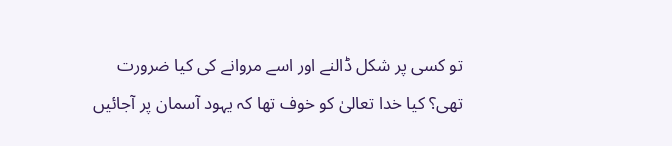تو کسی پر شکل ڈالنے اور اسے مروانے کی کیا ضرورت تھی؟ کیا خدا تعالیٰ کو خوف تھا کہ یہود آسمان پر آجائیں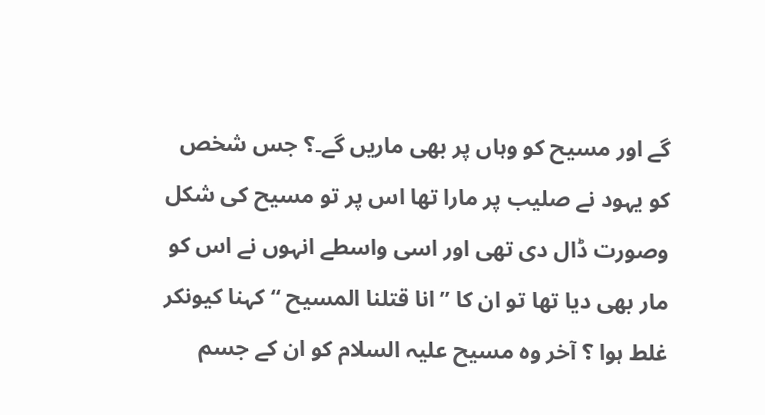گے اور مسیح کو وہاں پر بھی ماریں گے۔؟ جس شخص کو یہود نے صلیب پر مارا تھا اس پر تو مسیح کی شکل وصورت ڈال دی تھی اور اسی واسطے انہوں نے اس کو مار بھی دیا تھا تو ان کا ”انا قتلنا المسیح “ کہنا کیونکر غلط ہوا ؟ آخر وہ مسیح علیہ السلام کو ان کے جسم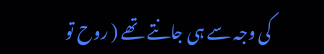کی وجہ سے ہی جانتے تھے ( روح تو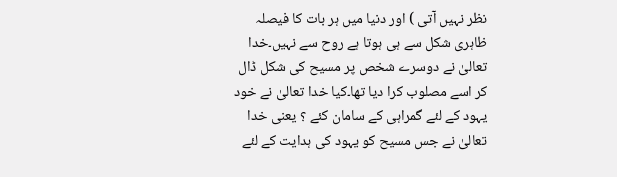نظر نہیں آتی ) اور دنیا میں ہر بات کا فیصلہ ظاہری شکل سے ہی ہوتا ہے روح سے نہیں۔خدا تعالیٰ نے دوسرے شخص پر مسیح کی شکل ڈال کر اسے مصلوب کرا دیا تھا۔کیا خدا تعالیٰ نے خود یہود کے لئے گمراہی کے سامان کئے ؟ یعنی خدا تعالیٰ نے جس مسیح کو یہود کی ہدایت کے لئے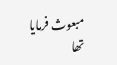مبعوث فرمایا تھا